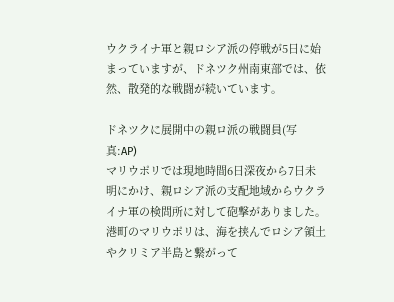ウクライナ軍と親ロシア派の停戦が5日に始まっていますが、ドネツク州南東部では、依然、散発的な戦闘が続いています。

ドネツクに展開中の親ロ派の戦闘員(写真:AP)
マリウポリでは現地時間6日深夜から7日未明にかけ、親ロシア派の支配地域からウクライナ軍の検問所に対して砲撃がありました。
港町のマリウポリは、海を挟んでロシア領土やクリミア半島と繋がって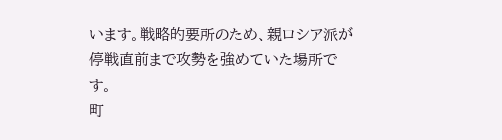います。戦略的要所のため、親ロシア派が停戦直前まで攻勢を強めていた場所です。
町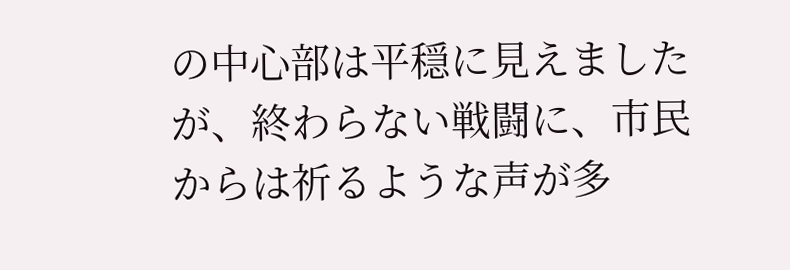の中心部は平穏に見えましたが、終わらない戦闘に、市民からは祈るような声が多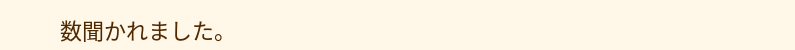数聞かれました。